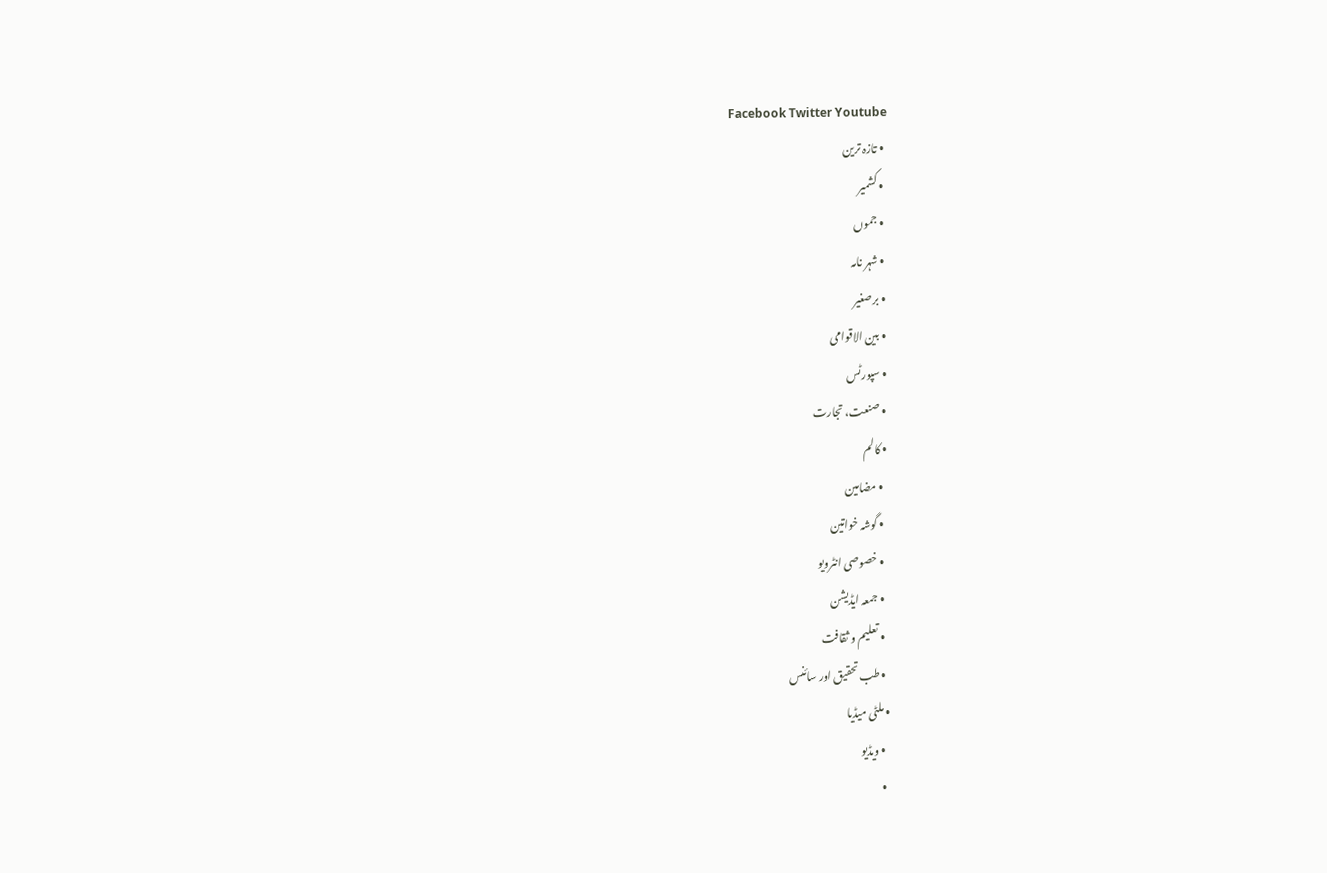Facebook Twitter Youtube
  • تازہ ترین
  • کشمیر
  • جموں
  • شہر نامہ
  • برصغیر
  • بین الاقوامی
  • سپورٹس
  • صنعت، تجارت
  • کالم
    • مضامین
    • گوشہ خواتین
    • خصوصی انٹرویو
    • جمعہ ایڈیشن
    • تعلیم و ثقافت
    • طب تحقیق اور سائنس
  • ملٹی میڈیا
    • ویڈیو
    •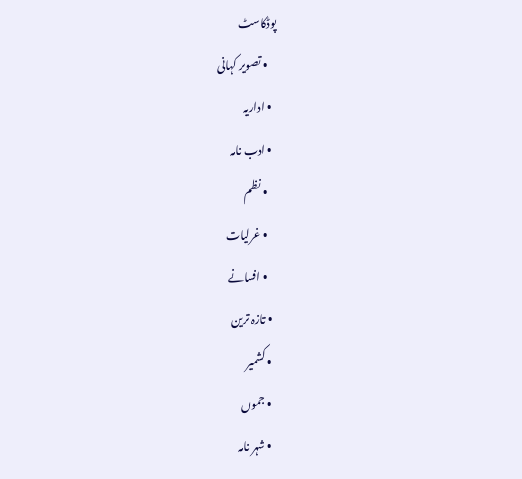پوڈکاسٹ
    • تصویر کہانی
  • اداریہ
  • ادب نامہ
    • نظم
    • غرلیات
    • افسانے
  • تازہ ترین
  • کشمیر
  • جموں
  • شہر نامہ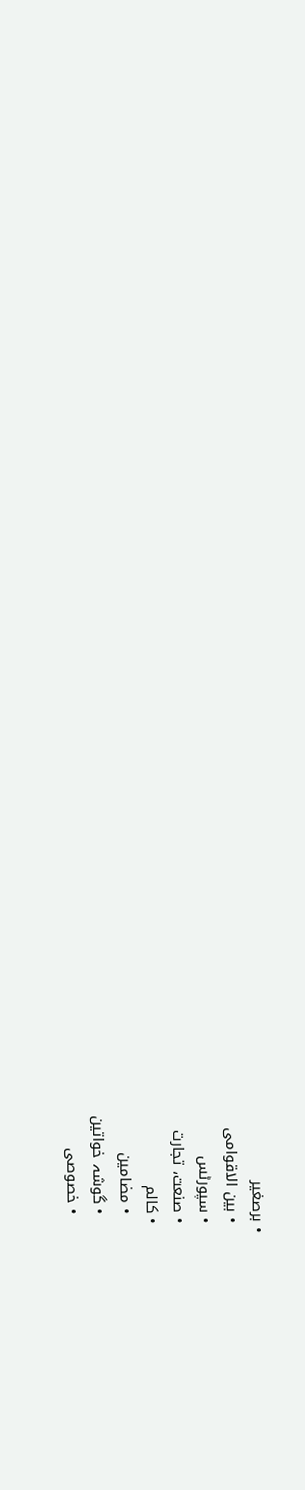• برصغیر
  • بین الاقوامی
  • سپورٹس
  • صنعت، تجارت
  • کالم
    • مضامین
    • گوشہ خواتین
    • خصوصی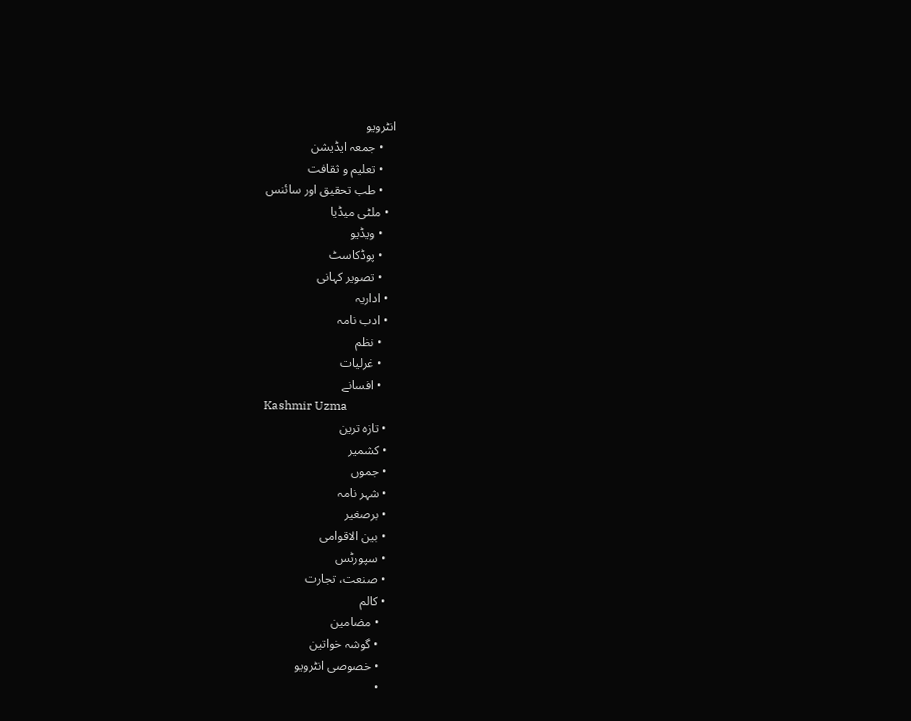انٹرویو
    • جمعہ ایڈیشن
    • تعلیم و ثقافت
    • طب تحقیق اور سائنس
  • ملٹی میڈیا
    • ویڈیو
    • پوڈکاسٹ
    • تصویر کہانی
  • اداریہ
  • ادب نامہ
    • نظم
    • غرلیات
    • افسانے
Kashmir Uzma
  • تازہ ترین
  • کشمیر
  • جموں
  • شہر نامہ
  • برصغیر
  • بین الاقوامی
  • سپورٹس
  • صنعت، تجارت
  • کالم
    • مضامین
    • گوشہ خواتین
    • خصوصی انٹرویو
    •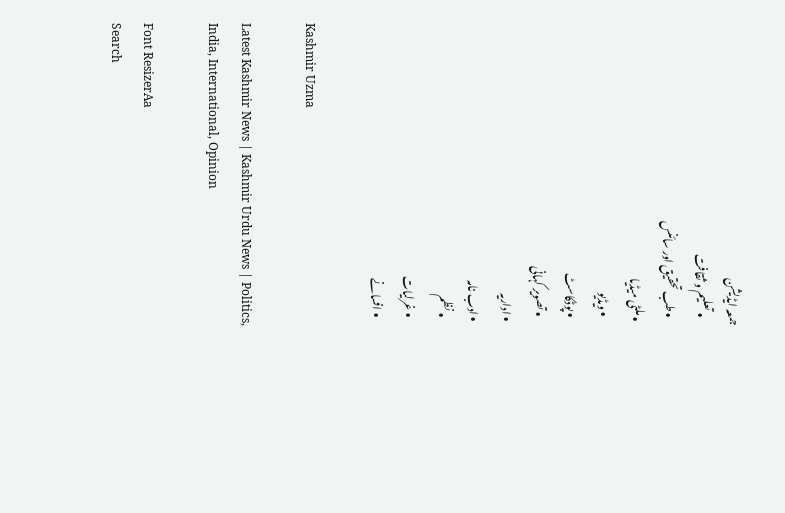جمعہ ایڈیشن
    • تعلیم و ثقافت
    • طب تحقیق اور سائنس
  • ملٹی میڈیا
    • ویڈیو
    • پوڈکاسٹ
    • تصویر کہانی
  • اداریہ
  • ادب نامہ
    • نظم
    • غرلیات
    • افسانے

Kashmir Uzma

Latest Kashmir News | Kashmir Urdu News | Politics, India, International, Opinion

Font ResizerAa
Search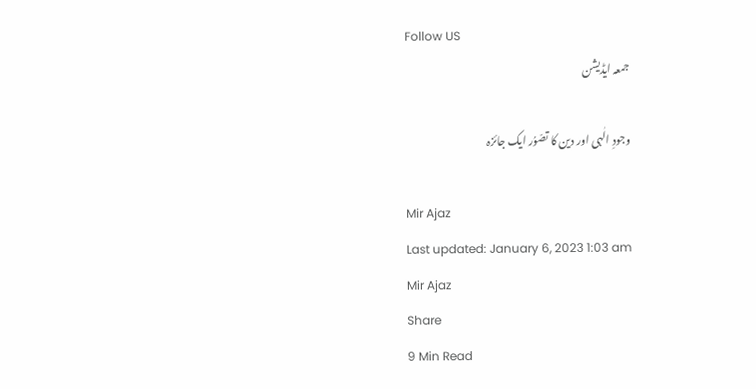Follow US
جمعہ ایڈیشن

وجودِ الٰہی اور دین کا تصّوُر ایک جائزہ

Mir Ajaz
Last updated: January 6, 2023 1:03 am
Mir Ajaz
Share
9 Min Read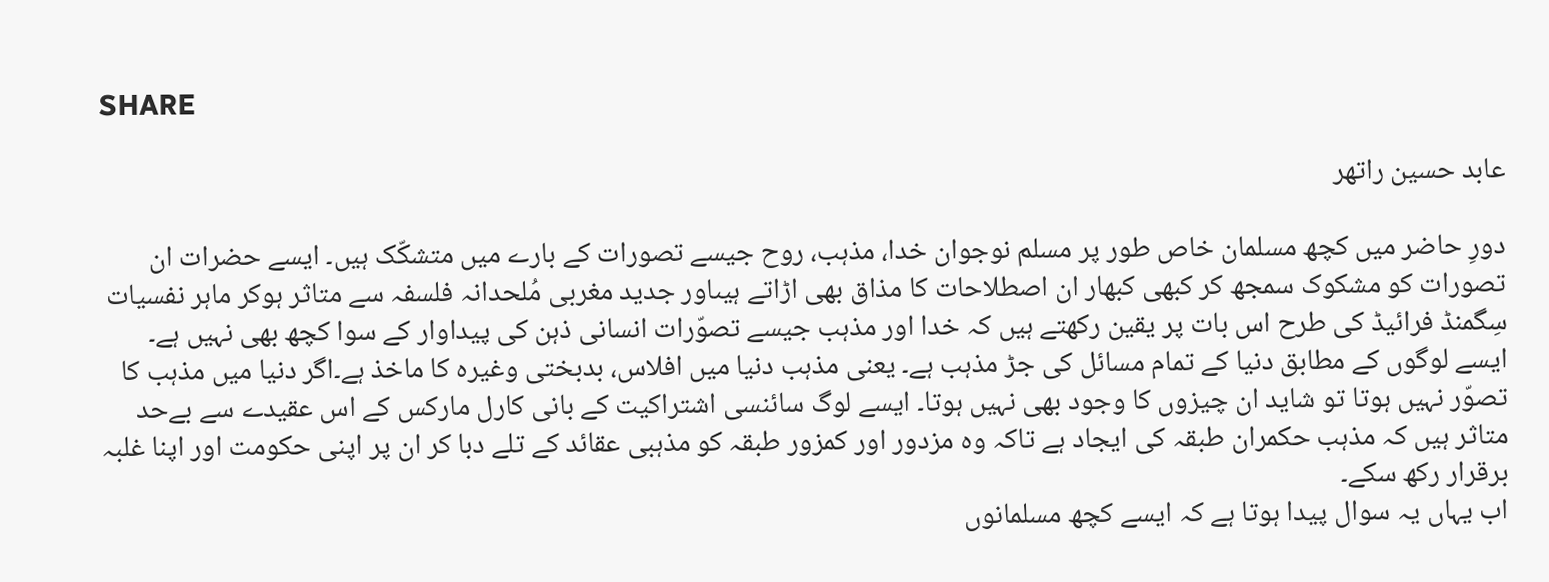SHARE

عابد حسین راتھر

دورِ حاضر میں کچھ مسلمان خاص طور پر مسلم نوجوان خدا، مذہب، روح جیسے تصورات کے بارے میں متشکّک ہیں۔ ایسے حضرات ان تصورات کو مشکوک سمجھ کر کبھی کبھار ان اصطلاحات کا مذاق بھی اڑاتے ہیںاور جدید مغربی مُلحدانہ فلسفہ سے متاثر ہوکر ماہر نفسیات سِگمنڈ فرائیڈ کی طرح اس بات پر یقین رکھتے ہیں کہ خدا اور مذہب جیسے تصوّرات انسانی ذہن کی پیداوار کے سوا کچھ بھی نہیں ہے۔ ایسے لوگوں کے مطابق دنیا کے تمام مسائل کی جڑ مذہب ہے۔ یعنی مذہب دنیا میں افلاس، بدبختی وغیرہ کا ماخذ ہے۔اگر دنیا میں مذہب کا تصوّر نہیں ہوتا تو شاید ان چیزوں کا وجود بھی نہیں ہوتا۔ ایسے لوگ سائنسی اشتراکیت کے بانی کارل مارکس کے اس عقیدے سے بےحد متاثر ہیں کہ مذہب حکمران طبقہ کی ایجاد ہے تاکہ وہ مزدور اور کمزور طبقہ کو مذہبی عقائد کے تلے دبا کر ان پر اپنی حکومت اور اپنا غلبہ برقرار رکھ سکے۔
اب یہاں یہ سوال پیدا ہوتا ہے کہ ایسے کچھ مسلمانوں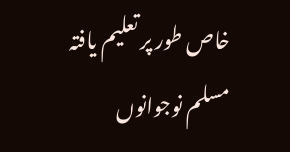خاص طور پر تعلیم یافتہ مسلم نوجوانوں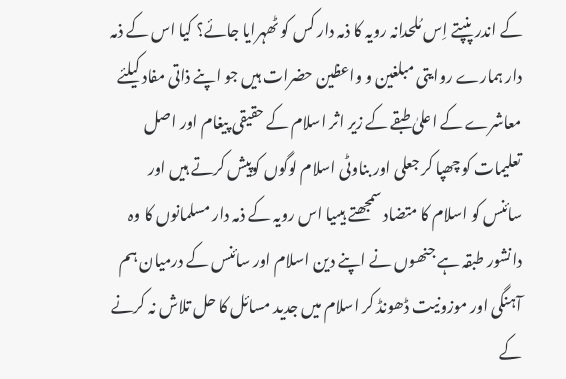کے اندر پنپتے اِس مُلحدانہ رویہ کا ذمہ دار کس کو ٹھہرایا جائے؟ کیا اس کے ذمہ دار ہمارے روایتی مبلغین و واعظین حضرات ہیں جو اپنے ذاتی مفاد کیلئے معاشرے کے اعلیٰ طبقے کے زیر اثر اسلام کے حقیقی پیغام اور اصل تعلیمات کو چھپا کر جعلی اور بناوٹی اسلام لوگوں کوپیش کرتے ہیں اور سائنس کو اسلام کا متضاد سمجھتے ہیںیا اس رویہ کے ذمہ دار مسلمانوں کا وہ دانشور طبقہ ہے جنھوں نے اپنے دین اسلام اور سائنس کے درمیان ہم آہنگی اور موزونیت ڈھونڈ کر اسلام میں جدید مسائل کا حل تلاش نہ کرنے کے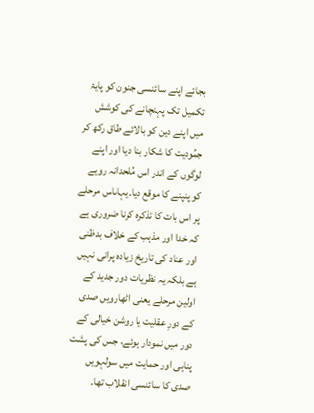بجائے اپنے سائنسی جنون کو پایۂ تکمیل تک پہنچانے کی کوشش میں اپنے دین کو بالائے طاق رکھ کر جمُودیت کا شکار بنا دیا اور اپنے لوگوں کے اندر اس مُلحدانہ رویے کو پنپنے کا موقع دیا۔یہاںاس مرحلے پر اس بات کا تذکرہ کرنا ضروری ہے کہ خدا اور مذہب کے خلاف بدظنی اور عناد کی تاریخ زیادہ پرانی نہیں ہے بلکہ یہ نظریات دور جدید کے اولین مرحلے یعنی اٹھارویں صدی کے دورِ عقلیت یا روشن خیالی کے دور میں نمودار ہوئے، جس کی پشت پناہی اور حمایت میں سولہویں صدی کا سائنسی انقلاب تھا۔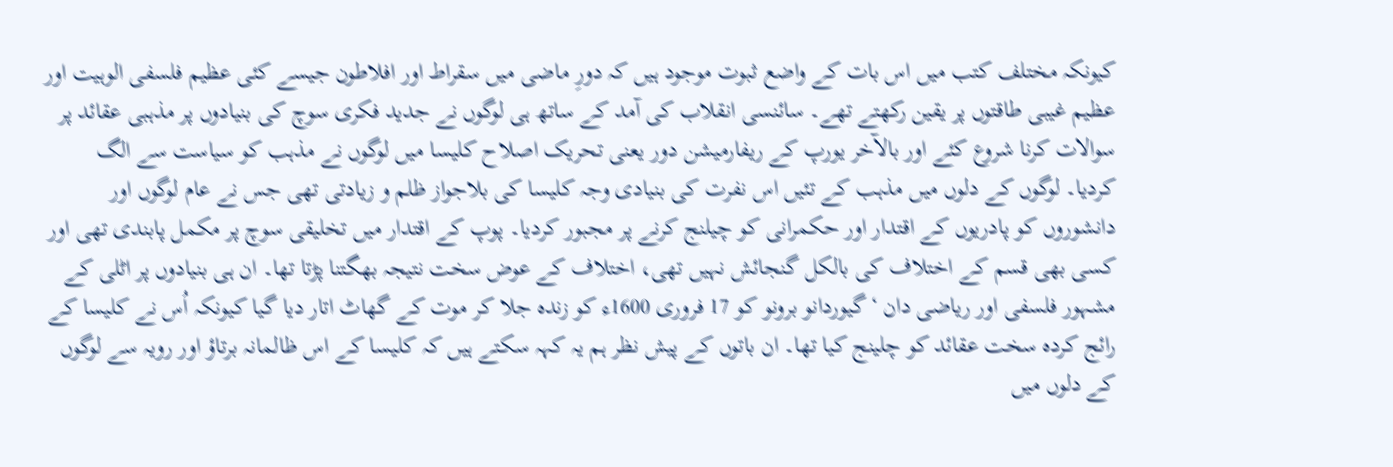کیونکہ مختلف کتب میں اس بات کے واضع ثبوت موجود ہیں کہ دورِ ماضی میں سقراط اور افلاطون جیسے کئی عظیم فلسفی الوہیت اور عظیم غیبی طاقتوں پر یقین رکھتے تھے۔ سائنسی انقلاب کی آمد کے ساتھ ہی لوگوں نے جدید فکری سوچ کی بنیادوں پر مذہبی عقائد پر سوالات کرنا شروع کئے اور بالآخر یورپ کے ریفارمیشن دور یعنی تحریک اصلاح کلیسا میں لوگوں نے مذہب کو سیاست سے الگ کردیا۔ لوگوں کے دلوں میں مذہب کے تئیں اس نفرت کی بنیادی وجہ کلیسا کی بلاجواز ظلم و زیادتی تھی جس نے عام لوگوں اور دانشوروں کو پادریوں کے اقتدار اور حکمرانی کو چیلنج کرنے پر مجبور کردیا۔ پوپ کے اقتدار میں تخلیقی سوچ پر مکمل پابندی تھی اور کسی بھی قسم کے اختلاف کی بالکل گنجائش نہیں تھی، اختلاف کے عوض سخت نتیجہ بھگتنا پڑتا تھا۔ ان ہی بنیادوں پر اٹلی کے مشہور فلسفی اور ریاضی دان ‘گیوردانو برونو کو 17 فروری 1600ء کو زندہ جلا کر موت کے گھاٹ اتار دیا گیا کیونکہ اُس نے کلیسا کے رائج کردہ سخت عقائد کو چلینج کیا تھا۔ ان باتوں کے پیش نظر ہم یہ کہہ سکتے ہیں کہ کلیسا کے اس ظالمانہ برتاؤ اور رویہ سے لوگوں کے دلوں میں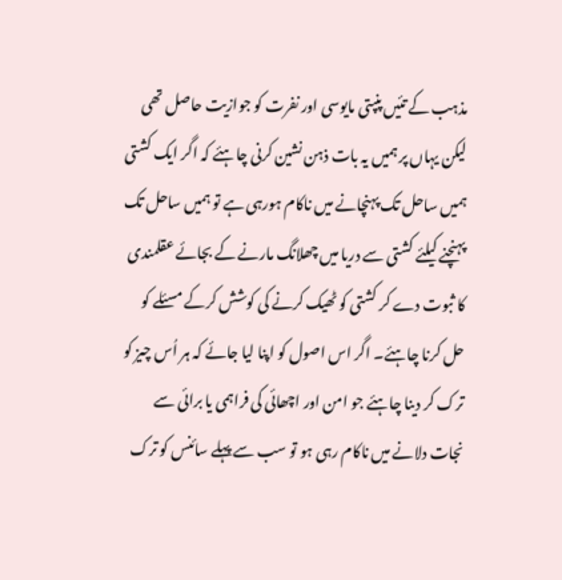مذہب کے تئیں پنپتی مایوسی اور نفرت کو جوازیت حاصل تھی لیکن یہاں پر ہمیں یہ بات ذہن نشین کرنی چاہئے کہ اگر ایک کشتی ہمیں ساحل تک پہنچانے میں ناکام ہورہی ہے تو ہمیں ساحل تک پہنچنے کیلئے کشتی سے دریا میں چھلانگ مارنے کے بجائے عقلمندی کا ثبوت دے کر کشتی کو ٹھیک کرنے کی کوشش کرکے مسئلے کو حل کرنا چاہئے۔ اگر اس اصول کو اپنا لیا جائے کہ ہر اُس چیز کو ترک کر دینا چاہئے جو امن اور اچھائی کی فراہمی یا برائی سے نجات دلانے میں ناکام رہی ہو تو سب سے پہلے سائنس کو ترک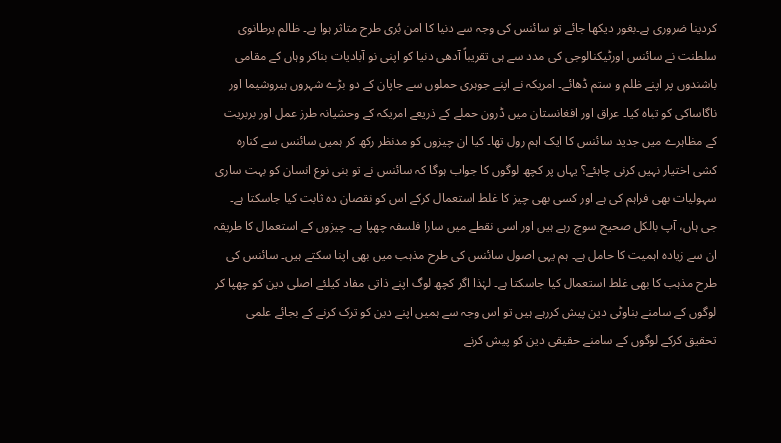کردینا ضروری ہے۔بغور دیکھا جائے تو سائنس کی وجہ سے دنیا کا امن بُری طرح متاثر ہوا ہے۔ ظالم برطانوی سلطنت نے سائنس اورٹیکنالوجی کی مدد سے ہی تقریباً آدھی دنیا کو اپنی نو آبادیات بناکر وہاں کے مقامی باشندوں پر اپنے ظلم و ستم ڈھائے۔ امریکہ نے اپنے جوہری حملوں سے جاپان کے دو بڑے شہروں ہیروشیما اور ناگاساکی کو تباہ کیا۔ عراق اور افغانستان میں ڈرون حملے کے ذریعے امریکہ کے وحشیانہ طرز عمل اور بربریت کے مظاہرے میں جدید سائنس کا ایک اہم رول تھا۔ کیا ان چیزوں کو مدنظر رکھ کر ہمیں سائنس سے کنارہ کشی اختیار نہیں کرنی چاہئے؟ یہاں پر کچھ لوگوں کا جواب ہوگا کہ سائنس نے تو بنی نوع انسان کو بہت ساری سہولیات بھی فراہم کی ہے اور کسی بھی چیز کا غلط استعمال کرکے اس کو نقصان دہ ثابت کیا جاسکتا ہے۔ جی ہاں، آپ بالکل صحیح سوچ رہے ہیں اور اسی نقطے میں سارا فلسفہ چھپا ہے۔ چیزوں کے استعمال کا طریقہ ان سے زیادہ اہمیت کا حامل ہے۔ ہم یہی اصول سائنس کی طرح مذہب میں بھی اپنا سکتے ہیں۔ سائنس کی طرح مذہب کا بھی غلط استعمال کیا جاسکتا ہے۔ لہٰذا اگر کچھ لوگ اپنے ذاتی مفاد کیلئے اصلی دین کو چھپا کر لوگوں کے سامنے بناوٹی دین پیش کررہے ہیں تو اس وجہ سے ہمیں اپنے دین کو ترک کرنے کے بجائے علمی تحقیق کرکے لوگوں کے سامنے حقیقی دین کو پیش کرنے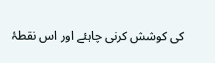کی کوشش کرنی چاہئے اور اس نقطۂ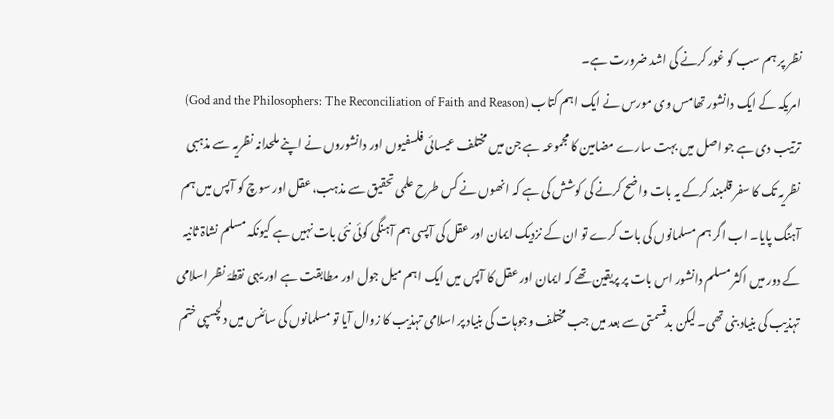نظر پر ہم سب کو غور کرنے کی اشد ضرورت ہے۔
امریکہ کے ایک دانشور تھامس وی مورس نے ایک اہم کتاب (God and the Philosophers: The Reconciliation of Faith and Reason) ترتیب دی ہے جو اصل میں بہت سارے مضامین کا مجموعہ ہے جن میں مختلف عیسائی فلسفیوں اور دانشوروں نے اپنے ملحدانہ نظریہ سے مذہبی نظریہ تک کا سفر قلمبند کرکے یہ بات واضح کرنے کی کوشش کی ہے کہ انھوں نے کس طرح علمی تحقیق سے مذہب، عقل اور سوچ کو آپس میں ہم آہنگ پایا۔ اب اگر ہم مسلمانوں کی بات کرے تو ان کے نزدیک ایمان اور عقل کی آپسی ہم آہنگی کوئی نئی بات نہیں ہے کیونکہ مسلم نشاۃ ثانیہ کے دور میں اکثر مسلم دانشور اس بات پر پریقین تھے کہ ایمان اور عقل کا آپس میں ایک اہم میل جول اور مطابقت ہے اور یہی نقطۂ نظر اسلامی تہذیب کی بنیاد بنی تھی۔ لیکن بدقسمتی سے بعد میں جب مختلف وجوہات کی بنیاد پر اسلامی تہذیب کا زوال آیا تو مسلمانوں کی سائنس میں دلچسپی ختم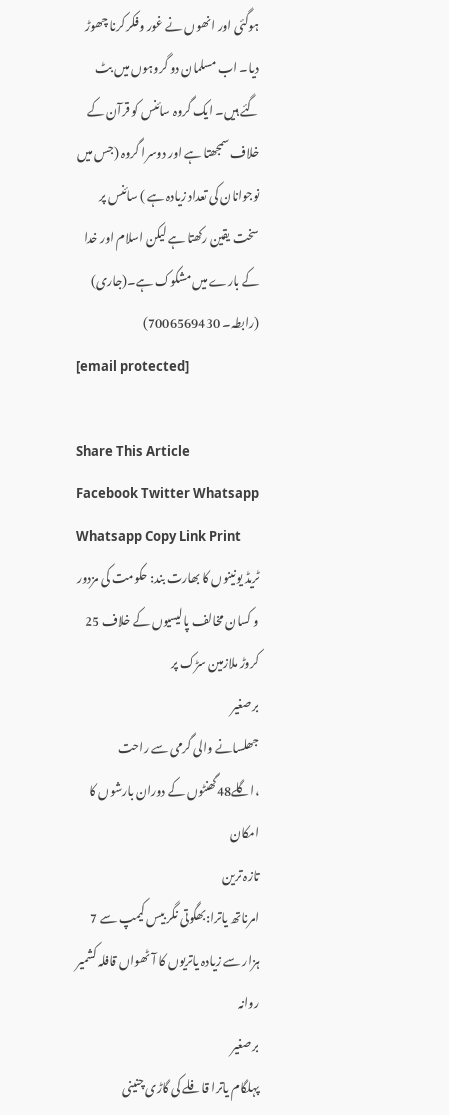ہوگئی اور انھوں نے غور وفکر کرنا چھوڑ دیا۔ اب مسلمان دو گروہوں میں بٹ گئے ہیں۔ ایک گروہ سائنس کو قرآن کے خلاف سمجھتا ہے اور دوسرا گروہ (جس میں نوجوانان کی تعداد زیادہ ہے ) سائنس پر سخت یقین رکھتا ہے لیکن اسلام اور خدا کے بارے میں مشکوک ہے۔(جاری)
(رابطہ۔ 7006569430)
[email protected]

Share This Article
Facebook Twitter Whatsapp Whatsapp Copy Link Print
ٹریڈ یونینوں کا بھارت بند: حکومت کی مزدور و کسان مخالف پالیسیوں کے خلاف 25 کروڑ ملازمین سڑک پر
برصغیر
جھلسانے والی گرمی سے راحت ،اگلے48گھنٹوں کے دوران بارشوں کا امکان
تازہ ترین
امرناتھ یاترا:بھگوتی نگر بیس کیمپ سے 7 ہزار سے زیادہ یاتریوں کا آٹھواں قافلہ کشمیر روانہ
برصغیر
پہلگام یاترا قافلے کی گاڑی چنینی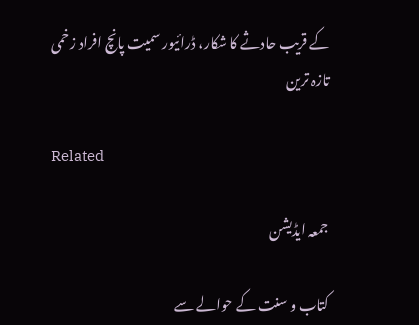کے قریب حادثے کا شکار، ڈرائیور سمیت پانچ افراد زخمی
تازہ ترین

Related

جمعہ ایڈیشن

کتاب و سنت کے حوالے سے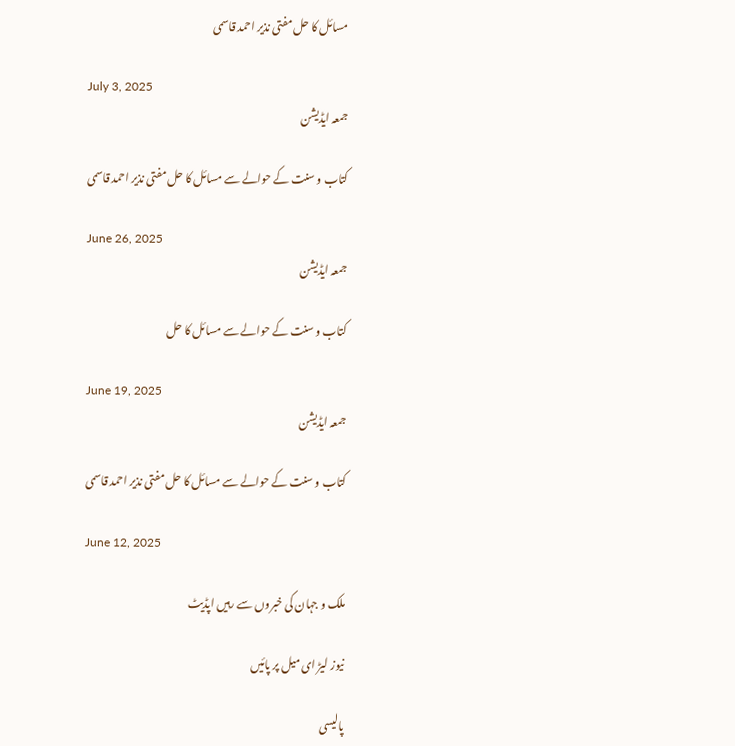مسائل کا حل مفتی نذیر احمد قاسمی

July 3, 2025
جمعہ ایڈیشن

کتاب و سنت کے حوالے سے مسائل کا حل مفتی نذیر احمد قاسمی

June 26, 2025
جمعہ ایڈیشن

کتاب و سنت کے حوالے سے مسائل کا حل

June 19, 2025
جمعہ ایڈیشن

کتاب و سنت کے حوالے سے مسائل کا حل مفتی نذیر احمد قاسمی

June 12, 2025

ملک و جہان کی خبروں سے رہیں اپڈیٹ

نیوز لیڑ ای میل پر پائیں

پالیسی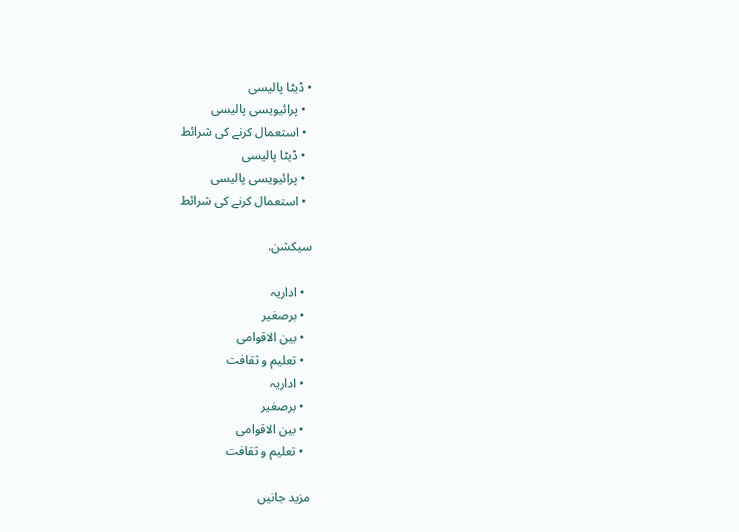• ڈیٹا پالیسی
  • پرائیویسی پالیسی
  • استعمال کرنے کی شرائط
  • ڈیٹا پالیسی
  • پرائیویسی پالیسی
  • استعمال کرنے کی شرائط

سیکشن.

  • اداریہ
  • برصغیر
  • بین الاقوامی
  • تعلیم و ثقافت
  • اداریہ
  • برصغیر
  • بین الاقوامی
  • تعلیم و ثقافت

مزید جانیں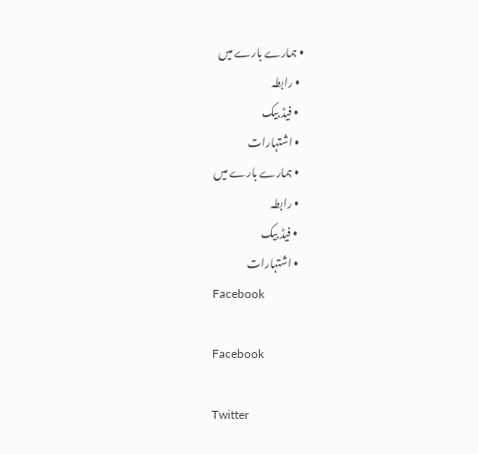• ہمارے بارے میں
  • رابطہ
  • فیڈ بیک
  • اشتہارات
  • ہمارے بارے میں
  • رابطہ
  • فیڈ بیک
  • اشتہارات
Facebook

Facebook

Twitter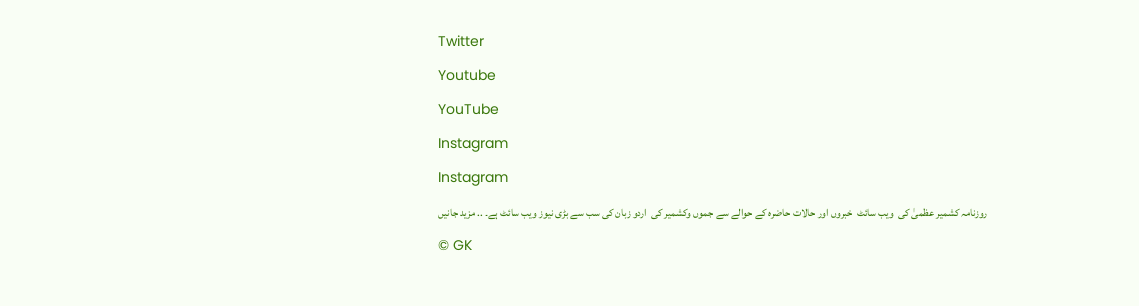Twitter

Youtube

YouTube

Instagram

Instagram

روزنامہ کشمیر عظمیٰ کی  ویب سائٹ  خبروں اور حالات حاضرہ کے حوالے سے جموں وکشمیر کی  اردو زبان کی سب سے بڑی نیوز ویب سائٹ ہے۔ .. مزید جانیں

© GK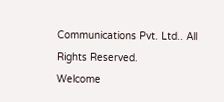Communications Pvt. Ltd.. All Rights Reserved.
Welcome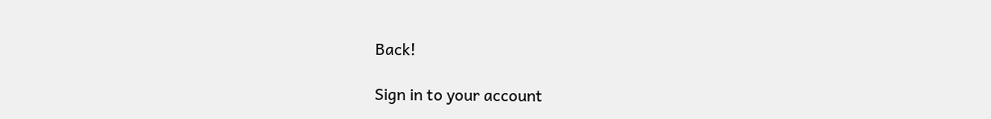Back!

Sign in to your account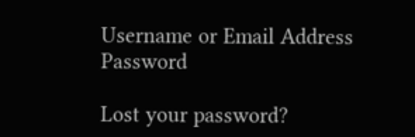Username or Email Address
Password

Lost your password?